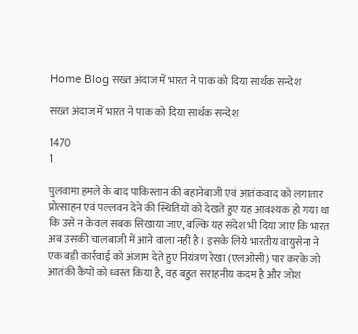Home Blog सख्त अंदाज में भारत ने पाक को दिया सार्थक सन्देश

सख्त अंदाज में भारत ने पाक को दिया सार्थक सन्देश

1470
1

पुलवामा हमले के बाद पाकिस्तान की बहानेबाजी एवं आतंकवाद को लगातार प्रोत्साहन एवं पल्लवन देने की स्थितियों को देखते हुए यह आवश्यक हो गया था कि उसे न केवल सबक सिखाया जाए, बल्कि यह संदेश भी दिया जाए कि भारत अब उसकी चालबाजी में आने वाला नहीं है। इसके लिये भारतीय वायुसेना ने एक बड़ी कार्रवाई को अंजाम देते हुए नियंत्रण रेखा (एलओसी) पार करके जो आतंकी कैंपों को ध्वस्त किया है, वह बहुत सराहनीय कदम है और जोश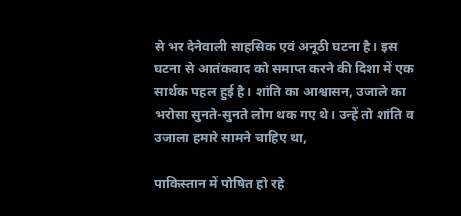से भर देनेवाली साहसिक एवं अनूठी घटना है। इस घटना से आतंकवाद को समाप्त करने की दिशा में एक सार्थक पहल हुई है। शांति का आश्वासन, उजाले का भरोसा सुनते-सुनते लोग थक गए थे। उन्हें तो शांति व उजाला हमारे सामने चाहिए था,

पाकिस्तान में पोषित हो रहे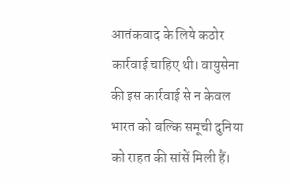आतंकवाद के लिये कठोर कार्रवाई चाहिए थी। वायुसेना की इस कार्रवाई से न केवल भारत को बल्कि समूची दुनिया को राहत की सांसें मिली हैं।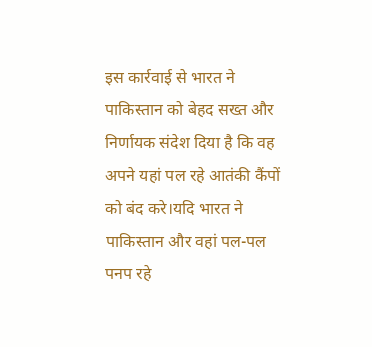इस कार्रवाई से भारत ने पाकिस्तान को बेहद सख्त और निर्णायक संदेश दिया है कि वह अपने यहां पल रहे आतंकी कैंपों को बंद करे।यदि भारत ने पाकिस्तान और वहां पल-पल पनप रहे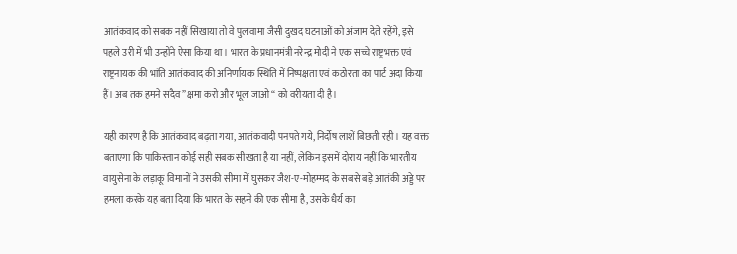आतंकवाद को सबक नहीं सिखाया तो वे पुलवामा जैसी दुखद घटनाओं को अंजाम देते रहेंगे, इसे पहले उरी में भी उन्होंने ऐसा किया था। भारत के प्रधानमंत्री नरेन्द्र मोदी ने एक सच्चे राष्ट्रभक्त एवं राष्ट्रनायक की भांति आतंकवाद की अनिर्णायक स्थिति में निष्पक्षता एवं कठोरता का पार्ट अदा किया हैं। अब तक हमने सदैव ”क्षमा करो और भूल जाओ“ को वरीयता दी है।

यही कारण है कि आतंकवाद बढ़ता गया, आतंकवादी पनपते गये, निर्दोष लाशें बिछती रही। यह वक्त बताएगा कि पाकिस्तान कोई सही सबक सीखता है या नहीं, लेकिन इसमें दोराय नहीं कि भारतीय वायुसेना के लड़ाकू विमानों ने उसकी सीमा में घुसकर जैश-ए-मोहम्मद के सबसे बड़े आतंकी अड्डे पर हमला करके यह बता दिया कि भारत के सहने की एक सीमा है, उसके धैर्य का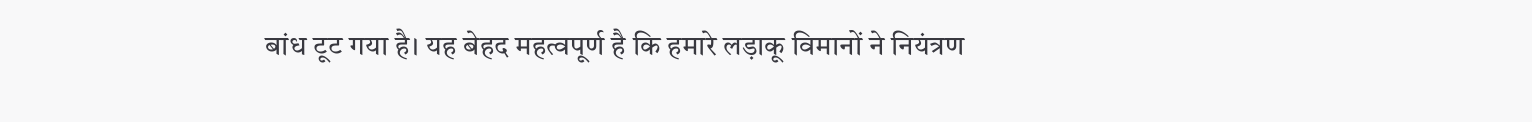बांध टूट गया है। यह बेहद महत्वपूर्ण है कि हमारे लड़ाकू विमानों ने नियंत्रण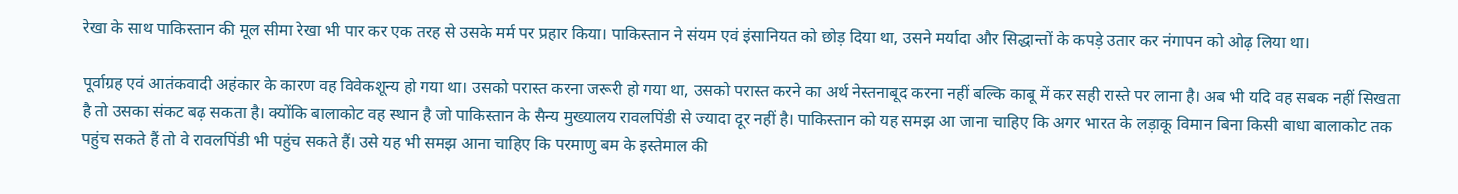रेखा के साथ पाकिस्तान की मूल सीमा रेखा भी पार कर एक तरह से उसके मर्म पर प्रहार किया। पाकिस्तान ने संयम एवं इंसानियत को छोड़ दिया था, उसने मर्यादा और सिद्धान्तों के कपड़े उतार कर नंगापन को ओढ़ लिया था।

पूर्वाग्रह एवं आतंकवादी अहंकार के कारण वह विवेकशून्य हो गया था। उसको परास्त करना जरूरी हो गया था, उसको परास्त करने का अर्थ नेस्तनाबूद करना नहीं बल्कि काबू में कर सही रास्ते पर लाना है। अब भी यदि वह सबक नहीं सिखता है तो उसका संकट बढ़ सकता है। क्योंकि बालाकोट वह स्थान है जो पाकिस्तान के सैन्य मुख्यालय रावलपिंडी से ज्यादा दूर नहीं है। पाकिस्तान को यह समझ आ जाना चाहिए कि अगर भारत के लड़ाकू विमान बिना किसी बाधा बालाकोट तक पहुंच सकते हैं तो वे रावलपिंडी भी पहुंच सकते हैं। उसे यह भी समझ आना चाहिए कि परमाणु बम के इस्तेमाल की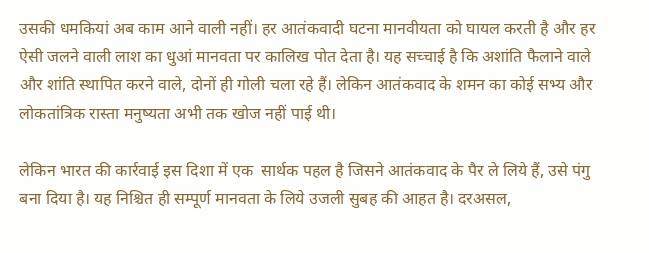उसकी धमकियां अब काम आने वाली नहीं। हर आतंकवादी घटना मानवीयता को घायल करती है और हर ऐसी जलने वाली लाश का धुआं मानवता पर कालिख पोत देता है। यह सच्चाई है कि अशांति फैलाने वाले और शांति स्थापित करने वाले, दोनों ही गोली चला रहे हैं। लेकिन आतंकवाद के शमन का कोई सभ्य और लोकतांत्रिक रास्ता मनुष्यता अभी तक खोज नहीं पाई थी।

लेकिन भारत की कार्रवाई इस दिशा में एक  सार्थक पहल है जिसने आतंकवाद के पैर ले लिये हैं, उसे पंगु बना दिया है। यह निश्चित ही सम्पूर्ण मानवता के लिये उजली सुबह की आहत है। दरअसल,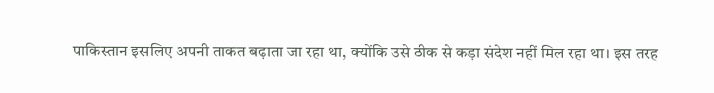पाकिस्तान इसलिए अपनी ताकत बढ़ाता जा रहा था, क्योंकि उसे ठीक से कड़ा संदेश नहीं मिल रहा था। इस तरह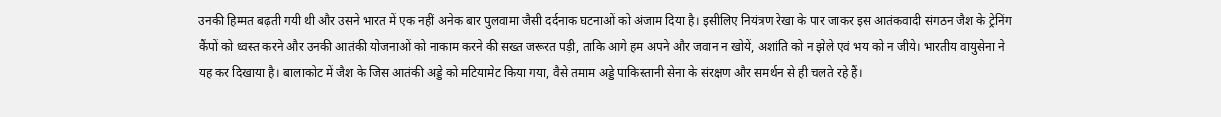उनकी हिम्मत बढ़ती गयी थी और उसने भारत में एक नहीं अनेक बार पुलवामा जैसी दर्दनाक घटनाओं को अंजाम दिया है। इसीलिए नियंत्रण रेखा के पार जाकर इस आतंकवादी संगठन जैश के ट्रेनिंग कैंपों को ध्वस्त करने और उनकी आतंकी योजनाओं को नाकाम करने की सख्त जरूरत पड़ी, ताकि आगे हम अपने और जवान न खोयें, अशांति को न झेले एवं भय को न जीये। भारतीय वायुसेना ने यह कर दिखाया है। बालाकोट में जैश के जिस आतंकी अड्डे को मटियामेट किया गया, वैसे तमाम अड्डे पाकिस्तानी सेना के संरक्षण और समर्थन से ही चलते रहे हैं।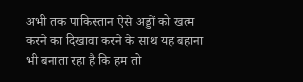अभी तक पाकिस्तान ऐसे अड्डों को खत्म करने का दिखावा करने के साथ यह बहाना भी बनाता रहा है कि हम तो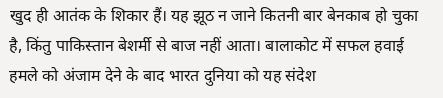खुद ही आतंक के शिकार हैं। यह झूठ न जाने कितनी बार बेनकाब हो चुका है, किंतु पाकिस्तान बेशर्मी से बाज नहीं आता। बालाकोट में सफल हवाई हमले को अंजाम देने के बाद भारत दुनिया को यह संदेश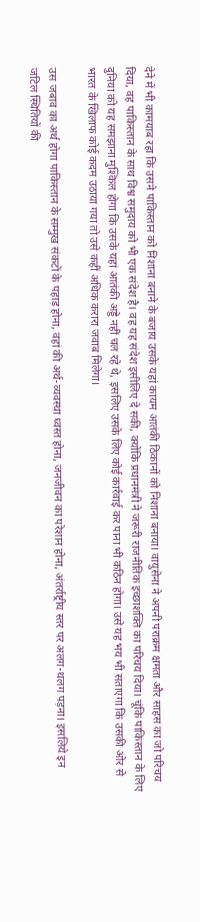देने में भी कामयाब रहा कि उसने पाकिस्तान को निशाना बनाने के बजाय उसके यहां कायम आतंकी ठिकानों को निशाना बनाया। वायुसेना ने अपनी पराक्रम क्षमता और साहस का जो परिचय दिया, वह पाकिस्तान के साथ विश्व समुदाय को भी एक संदेश है। वह यह संदेश इसीलिए दे सकी, क्योंकि प्रधानमंत्री ने जरूरी राजनीतिक इच्छाशक्ति का परिचय दिया। चूंकि पाकिस्तान के लिए दुनिया को यह समझाना मुश्किल होगा कि उसके यहां आतंकी अड्डे नहीं चल रहे थे, इसलिए उसके लिए कोई कार्रवाई कर पाना भी कठिन होगा। उसे यह भय भी सताएगा कि उसकी ओर से भारत के खिलाफ कोई कदम उठाया गया तो उसे कहीं अधिक करारा जवाब मिलेगा।

उस जबाव का अर्थ होगा पाकिस्तान के सम्मुख संकटों के पहाड़ होना, वहां की अर्थ-व्यवस्था ध्वस्त होना, जनजीवन का परेशान होना, अंतर्राष्ट्रीय स्तर पर अलग-थलग पड़ना। इसलिये इन जटिल स्थितियों की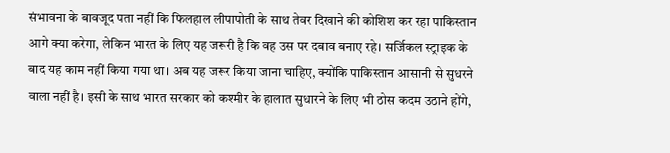संभावना के बावजूद पता नहीं कि फिलहाल लीपापोती के साथ तेवर दिखाने की कोशिश कर रहा पाकिस्तान आगे क्या करेगा, लेकिन भारत के लिए यह जरूरी है कि वह उस पर दबाव बनाए रहे। सर्जिकल स्ट्राइक के बाद यह काम नहीं किया गया था। अब यह जरूर किया जाना चाहिए, क्योंकि पाकिस्तान आसानी से सुधरने वाला नहीं है। इसी के साथ भारत सरकार को कश्मीर के हालात सुधारने के लिए भी ठोस कदम उठाने होंगे,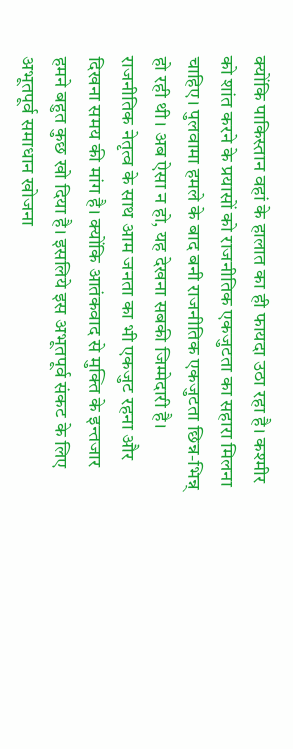क्योंकि पाकिस्तान वहां के हालात का ही फायदा उठा रहा है। कश्मीर को शांत करने के प्रयासों को राजनीतिक एकजुटता का सहारा मिलना चाहिए। पुलवामा हमले के बाद बनी राजनीतिक एकजुटता छिन्न-भिन्न् हो रही थी। अब ऐसा न हो, यह देखना सबकी जिम्मेदारी है। राजनीतिक नेतृत्व के साथ आम जनता का भी एकजुट रहना और दिखना समय की मांग है। क्योंकि आतंकवाद से मुक्ति के इन्तजार हमने बहुत कुछ खो दिया है। इसलिये इस अभूतपूर्व संकट के लिए अभूतपूर्व समाधान खोजना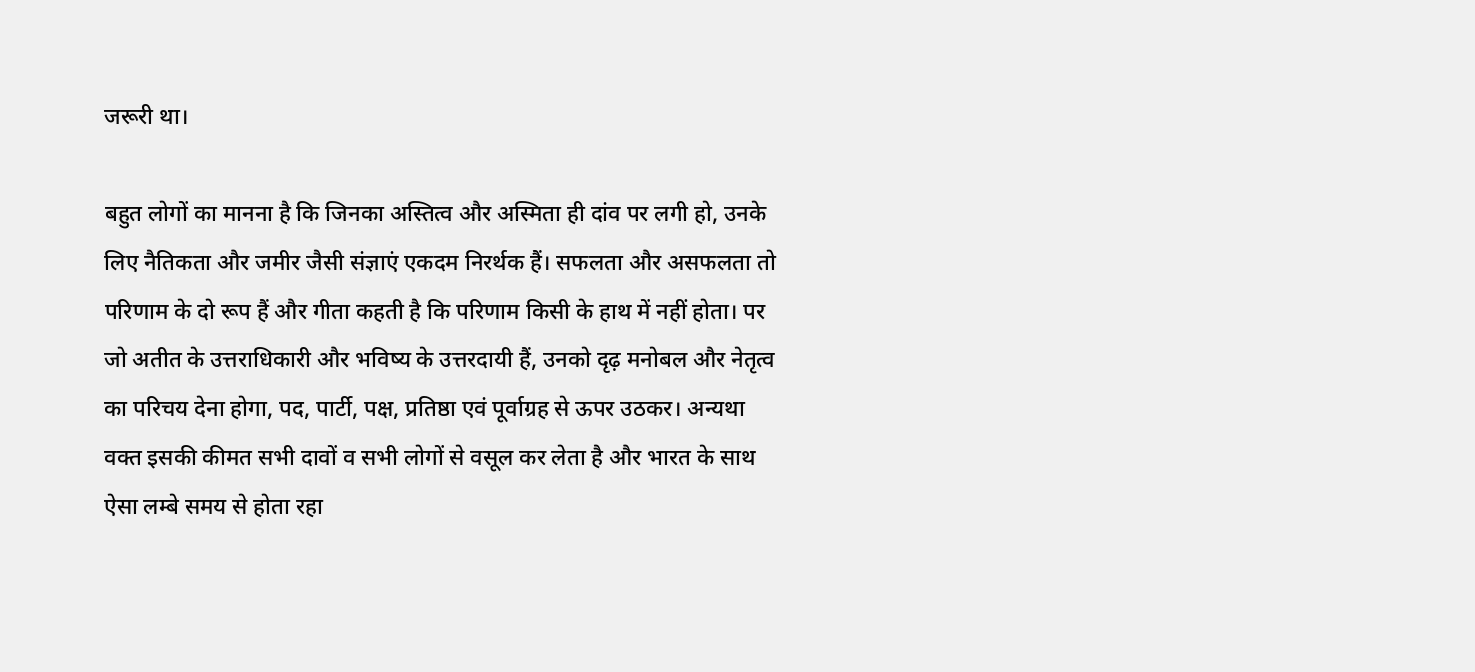जरूरी था।

बहुत लोगों का मानना है कि जिनका अस्तित्व और अस्मिता ही दांव पर लगी हो, उनके लिए नैतिकता और जमीर जैसी संज्ञाएं एकदम निरर्थक हैं। सफलता और असफलता तो परिणाम के दो रूप हैं और गीता कहती है कि परिणाम किसी के हाथ में नहीं होता। पर जो अतीत के उत्तराधिकारी और भविष्य के उत्तरदायी हैं, उनको दृढ़ मनोबल और नेतृत्व का परिचय देना होगा, पद, पार्टी, पक्ष, प्रतिष्ठा एवं पूर्वाग्रह से ऊपर उठकर। अन्यथा वक्त इसकी कीमत सभी दावों व सभी लोगों से वसूल कर लेता है और भारत के साथ ऐसा लम्बे समय से होता रहा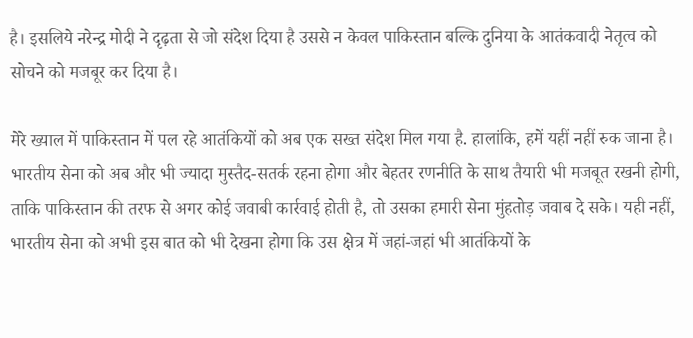है। इसलिये नरेन्द्र मोदी ने दृढ़ता से जो संदेश दिया है उससे न केवल पाकिस्तान बल्कि दुनिया के आतंकवादी नेतृत्व को सोचने को मजबूर कर दिया है।

मेरे ख्याल में पाकिस्तान में पल रहे आतंकियों को अब एक सख्त संदेश मिल गया है. हालांकि, हमें यहीं नहीं रुक जाना है। भारतीय सेना को अब और भी ज्यादा मुस्तैद-सतर्क रहना होगा और बेहतर रणनीति के साथ तैयारी भी मजबूत रखनी होगी, ताकि पाकिस्तान की तरफ से अगर कोई जवाबी कार्रवाई होती है, तो उसका हमारी सेना मुंहतोड़ जवाब दे सके। यही नहीं, भारतीय सेना को अभी इस बात को भी देखना होगा कि उस क्षेत्र में जहां-जहां भी आतंकियों के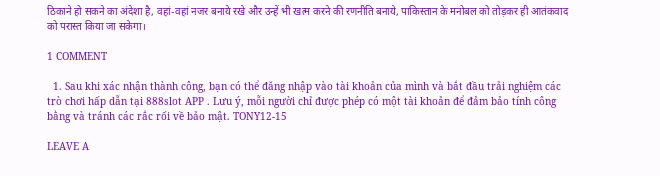ठिकाने हो सकने का अंदेशा है, वहां-वहां नजर बनाये रखे और उन्हें भी खत्म करने की रणनीति बनाये, पाकिस्तान के मनोबल को तोड़कर ही आतंकवाद को परास्त किया जा सकेगा।

1 COMMENT

  1. Sau khi xác nhận thành công, bạn có thể đăng nhập vào tài khoản của mình và bắt đầu trải nghiệm các trò chơi hấp dẫn tại 888slot APP . Lưu ý, mỗi người chỉ được phép có một tài khoản để đảm bảo tính công bằng và tránh các rắc rối về bảo mật. TONY12-15

LEAVE A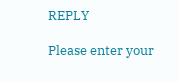REPLY

Please enter your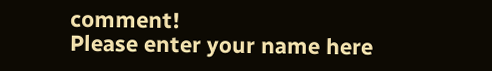comment!
Please enter your name here